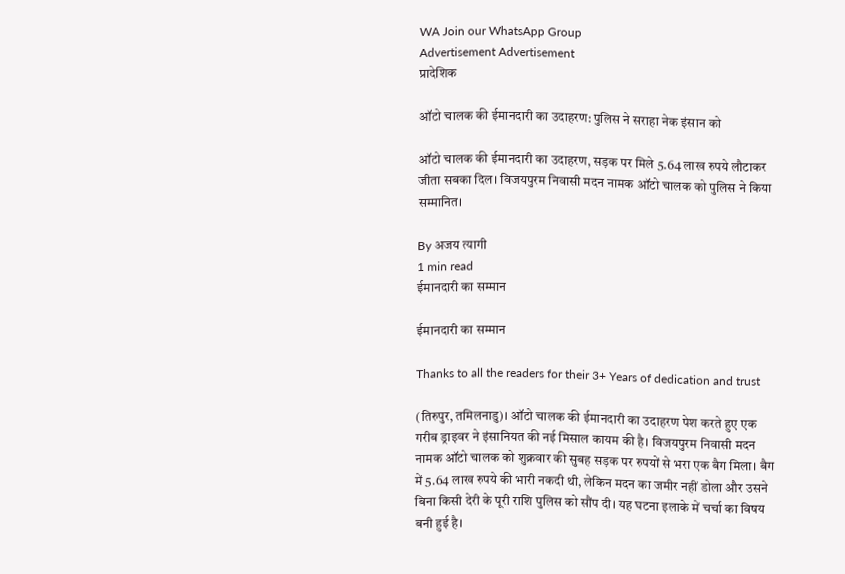WA Join our WhatsApp Group
Advertisement Advertisement
प्रादेशिक

ऑटो चालक की ईमानदारी का उदाहरण: पुलिस ने सराहा नेक इंसान को

ऑटो चालक की ईमानदारी का उदाहरण, सड़क पर मिले 5.64 लाख रुपये लौटाकर जीता सबका दिल। विजयपुरम निवासी मदन नामक ऑटो चालक को पुलिस ने किया सम्मानित।

By अजय त्यागी
1 min read
ईमानदारी का सम्मान

ईमानदारी का सम्मान

Thanks to all the readers for their 3+ Years of dedication and trust

(तिरुपुर, तमिलनाडु)। ऑटो चालक की ईमानदारी का उदाहरण पेश करते हुए एक गरीब ड्राइवर ने इंसानियत की नई मिसाल कायम की है। विजयपुरम निवासी मदन नामक ऑटो चालक को शुक्रवार की सुबह सड़क पर रुपयों से भरा एक बैग मिला। बैग में 5.64 लाख रुपये की भारी नकदी थी, लेकिन मदन का जमीर नहीं डोला और उसने बिना किसी देरी के पूरी राशि पुलिस को सौंप दी। यह घटना इलाके में चर्चा का विषय बनी हुई है।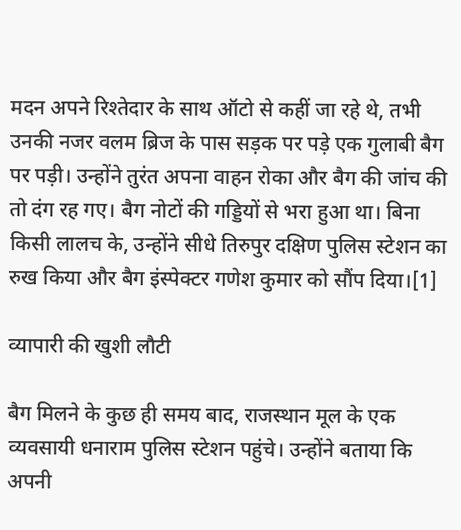मदन अपने रिश्तेदार के साथ ऑटो से कहीं जा रहे थे, तभी उनकी नजर वलम ब्रिज के पास सड़क पर पड़े एक गुलाबी बैग पर पड़ी। उन्होंने तुरंत अपना वाहन रोका और बैग की जांच की तो दंग रह गए। बैग नोटों की गड्डियों से भरा हुआ था। बिना किसी लालच के, उन्होंने सीधे तिरुपुर दक्षिण पुलिस स्टेशन का रुख किया और बैग इंस्पेक्टर गणेश कुमार को सौंप दिया।[1]

व्यापारी की खुशी लौटी

बैग मिलने के कुछ ही समय बाद, राजस्थान मूल के एक व्यवसायी धनाराम पुलिस स्टेशन पहुंचे। उन्होंने बताया कि अपनी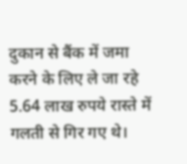दुकान से बैंक में जमा करने के लिए ले जा रहे 5.64 लाख रुपये रास्ते में गलती से गिर गए थे।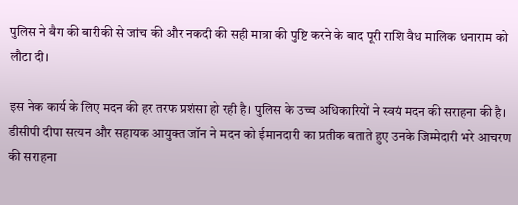पुलिस ने बैग की बारीकी से जांच की और नकदी की सही मात्रा की पुष्टि करने के बाद पूरी राशि वैध मालिक धनाराम को लौटा दी।

इस नेक कार्य के लिए मदन की हर तरफ प्रशंसा हो रही है। पुलिस के उच्च अधिकारियों ने स्वयं मदन की सराहना की है। डीसीपी दीपा सत्यन और सहायक आयुक्त जॉन ने मदन को ईमानदारी का प्रतीक बताते हुए उनके जिम्मेदारी भरे आचरण की सराहना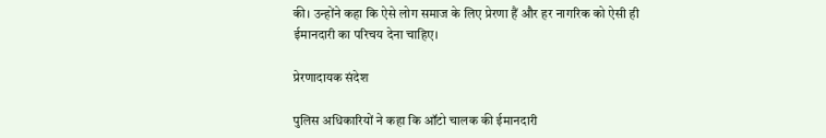की। उन्होंने कहा कि ऐसे लोग समाज के लिए प्रेरणा हैं और हर नागरिक को ऐसी ही ईमानदारी का परिचय देना चाहिए।

प्रेरणादायक संदेश

पुलिस अधिकारियों ने कहा कि ऑटो चालक की ईमानदारी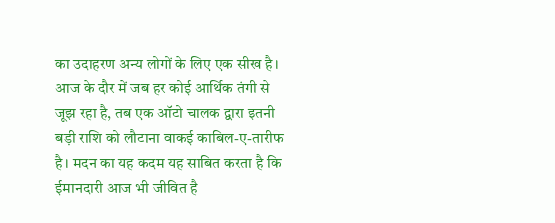का उदाहरण अन्य लोगों के लिए एक सीख है। आज के दौर में जब हर कोई आर्थिक तंगी से जूझ रहा है, तब एक ऑटो चालक द्वारा इतनी बड़ी राशि को लौटाना वाकई काबिल-ए-तारीफ है। मदन का यह कदम यह साबित करता है कि ईमानदारी आज भी जीवित है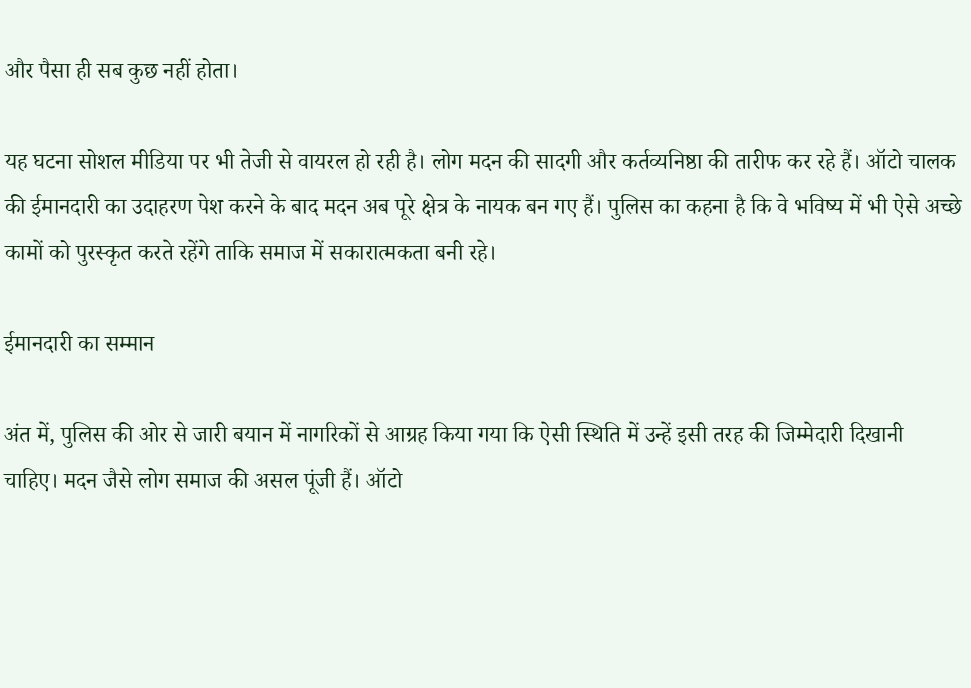और पैसा ही सब कुछ नहीं होता।

यह घटना सोशल मीडिया पर भी तेजी से वायरल हो रही है। लोग मदन की सादगी और कर्तव्यनिष्ठा की तारीफ कर रहे हैं। ऑटो चालक की ईमानदारी का उदाहरण पेश करने के बाद मदन अब पूरे क्षेत्र के नायक बन गए हैं। पुलिस का कहना है कि वे भविष्य में भी ऐसे अच्छे कामों को पुरस्कृत करते रहेंगे ताकि समाज में सकारात्मकता बनी रहे।

ईमानदारी का सम्मान

अंत में, पुलिस की ओर से जारी बयान में नागरिकों से आग्रह किया गया कि ऐसी स्थिति में उन्हें इसी तरह की जिम्मेदारी दिखानी चाहिए। मदन जैसे लोग समाज की असल पूंजी हैं। ऑटो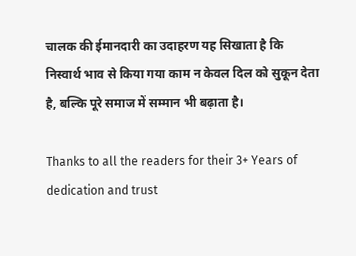चालक की ईमानदारी का उदाहरण यह सिखाता है कि निस्वार्थ भाव से किया गया काम न केवल दिल को सुकून देता है, बल्कि पूरे समाज में सम्मान भी बढ़ाता है।

Thanks to all the readers for their 3+ Years of dedication and trust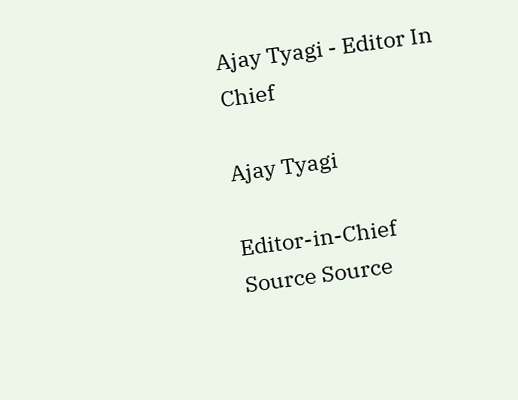Ajay Tyagi - Editor In Chief

Ajay Tyagi

Editor-in-Chief
Source Source